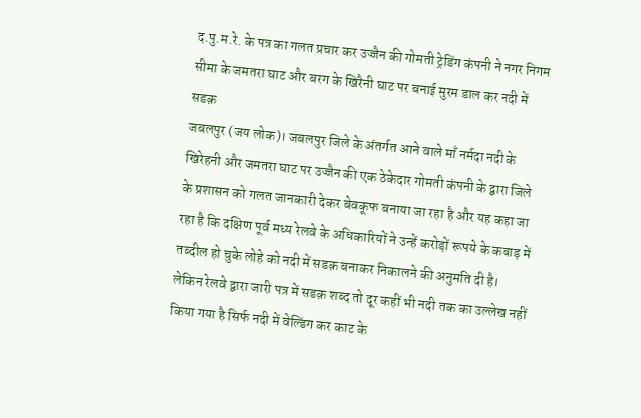द.पु.म.रे. के पत्र का गलत प्रचार कर उज्जैन की गोमती ट्रेडिंग कंपनी ने नगर निगम सीमा के जमतरा घाट और बरग के खिरैनी घाट पर बनाई मुरम डाल कर नदी में सडक़
जबलपुर (जय लोक)। जबलपुर जिले के अंतर्गत आने वाले माँ नर्मदा नदी के खिरेहनी और जमतरा घाट पर उज्जैन की एक ठेकेदार गोमती कंपनी के द्वारा जिले के प्रशासन को गलत जानकारी देकर बेवकूफ बनाया जा रहा है और यह कहा जा रहा है कि दक्षिण पूर्व मध्य रेलवे के अधिकारियों ने उन्हें करोड़ों रूपये के कबाड़ में तब्दील हो चुके लोहे को नदी में सडक़ बनाकर निकालने की अनुमति दी है। लेकिन रेलवे द्वारा जारी पत्र में सडक़ शब्द तो दूर कहीं भी नदी तक का उल्लेख नहीं किया गया है सिर्फ नदी में वेल्डिंग कर काट के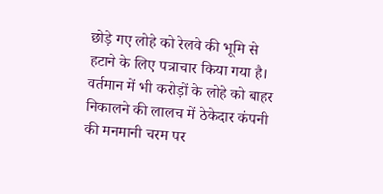छोड़े गए लोहे को रेलवे की भूमि से हटाने के लिए पत्राचार किया गया है। वर्तमान में भी करोड़ों के लोहे को बाहर निकालने की लालच में ठेकेदार कंपनी की मनमानी चरम पर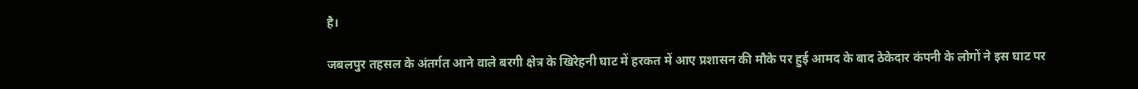है।

जबलपुर तहसल के अंतर्गत आने वाले बरगी क्षेत्र के खिरेहनी घाट में हरकत में आए प्रशासन की मौके पर हुई आमद के बाद ठेकेदार कंपनी के लोगों ने इस घाट पर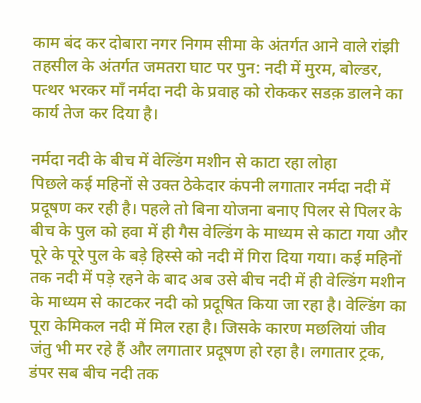काम बंद कर दोबारा नगर निगम सीमा के अंतर्गत आने वाले रांझी तहसील के अंतर्गत जमतरा घाट पर पुन: नदी में मुरम, बोल्डर, पत्थर भरकर माँ नर्मदा नदी के प्रवाह को रोककर सडक़ डालने का कार्य तेज कर दिया है।

नर्मदा नदी के बीच में वेल्डिंग मशीन से काटा रहा लोहा
पिछले कई महिनों से उक्त ठेकेदार कंपनी लगातार नर्मदा नदी में प्रदूषण कर रही है। पहले तो बिना योजना बनाए पिलर से पिलर के बीच के पुल को हवा में ही गैस वेल्डिंग के माध्यम से काटा गया और पूरे के पूरे पुल के बड़े हिस्से को नदी में गिरा दिया गया। कई महिनों तक नदी में पड़े रहने के बाद अब उसे बीच नदी में ही वेल्डिंग मशीन के माध्यम से काटकर नदी को प्रदूषित किया जा रहा है। वेल्डिंग का पूरा केमिकल नदी में मिल रहा है। जिसके कारण मछलियां जीव जंतु भी मर रहे हैं और लगातार प्रदूषण हो रहा है। लगातार ट्रक, डंपर सब बीच नदी तक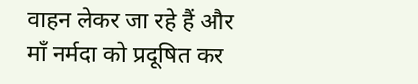वाहन लेकर जा रहे हैं और माँ नर्मदा को प्रदूषित कर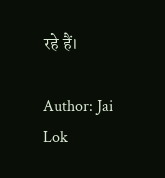रहे हैं।

Author: Jai Lok